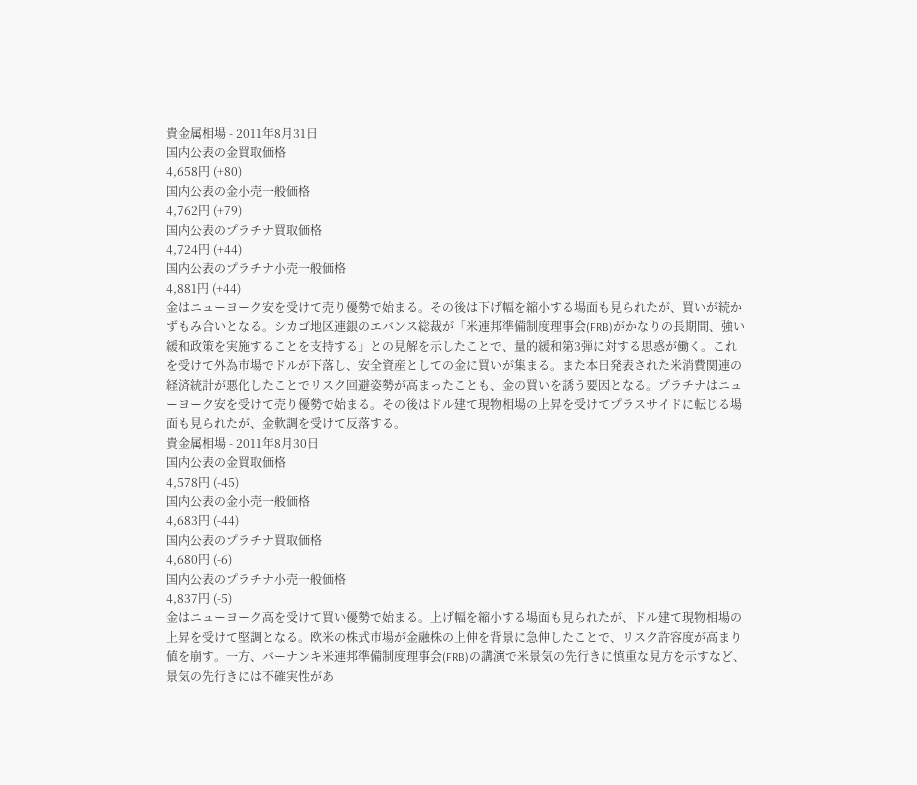貴金属相場 - 2011年8月31日
国内公表の金買取価格
4,658円 (+80)
国内公表の金小売一般価格
4,762円 (+79)
国内公表のプラチナ買取価格
4,724円 (+44)
国内公表のプラチナ小売一般価格
4,881円 (+44)
金はニューヨーク安を受けて売り優勢で始まる。その後は下げ幅を縮小する場面も見られたが、買いが続かずもみ合いとなる。シカゴ地区連銀のエバンス総裁が「米連邦準備制度理事会(FRB)がかなりの長期間、強い緩和政策を実施することを支持する」との見解を示したことで、量的緩和第3弾に対する思惑が働く。これを受けて外為市場でドルが下落し、安全資産としての金に買いが集まる。また本日発表された米消費関連の経済統計が悪化したことでリスク回避姿勢が高まったことも、金の買いを誘う要因となる。プラチナはニューヨーク安を受けて売り優勢で始まる。その後はドル建て現物相場の上昇を受けてプラスサイドに転じる場面も見られたが、金軟調を受けて反落する。
貴金属相場 - 2011年8月30日
国内公表の金買取価格
4,578円 (-45)
国内公表の金小売一般価格
4,683円 (-44)
国内公表のプラチナ買取価格
4,680円 (-6)
国内公表のプラチナ小売一般価格
4,837円 (-5)
金はニューヨーク高を受けて買い優勢で始まる。上げ幅を縮小する場面も見られたが、ドル建て現物相場の上昇を受けて堅調となる。欧米の株式市場が金融株の上伸を背景に急伸したことで、リスク許容度が高まり値を崩す。一方、バーナンキ米連邦準備制度理事会(FRB)の講演で米景気の先行きに慎重な見方を示すなど、景気の先行きには不確実性があ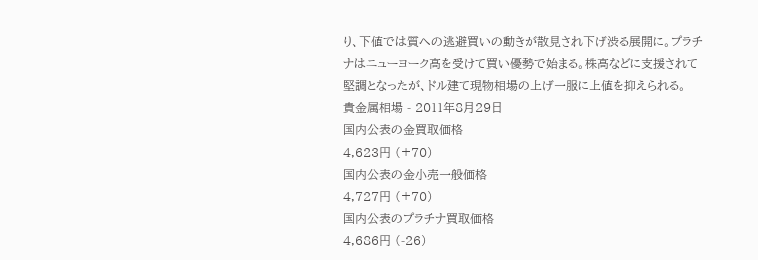り、下値では質への逃避買いの動きが散見され下げ渋る展開に。プラチナはニューヨーク高を受けて買い優勢で始まる。株高などに支援されて堅調となったが、ドル建て現物相場の上げ一服に上値を抑えられる。
貴金属相場 - 2011年8月29日
国内公表の金買取価格
4,623円 (+70)
国内公表の金小売一般価格
4,727円 (+70)
国内公表のプラチナ買取価格
4,686円 (-26)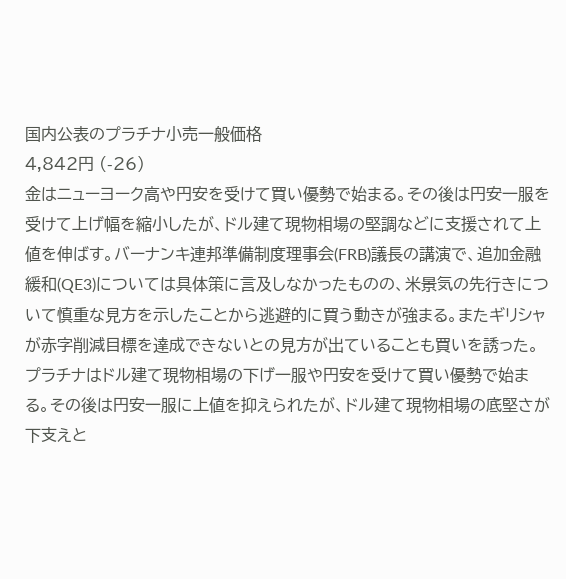国内公表のプラチナ小売一般価格
4,842円 (-26)
金はニューヨーク高や円安を受けて買い優勢で始まる。その後は円安一服を受けて上げ幅を縮小したが、ドル建て現物相場の堅調などに支援されて上値を伸ばす。バーナンキ連邦準備制度理事会(FRB)議長の講演で、追加金融緩和(QE3)については具体策に言及しなかったものの、米景気の先行きについて慎重な見方を示したことから逃避的に買う動きが強まる。またギリシャが赤字削減目標を達成できないとの見方が出ていることも買いを誘った。プラチナはドル建て現物相場の下げ一服や円安を受けて買い優勢で始まる。その後は円安一服に上値を抑えられたが、ドル建て現物相場の底堅さが下支えと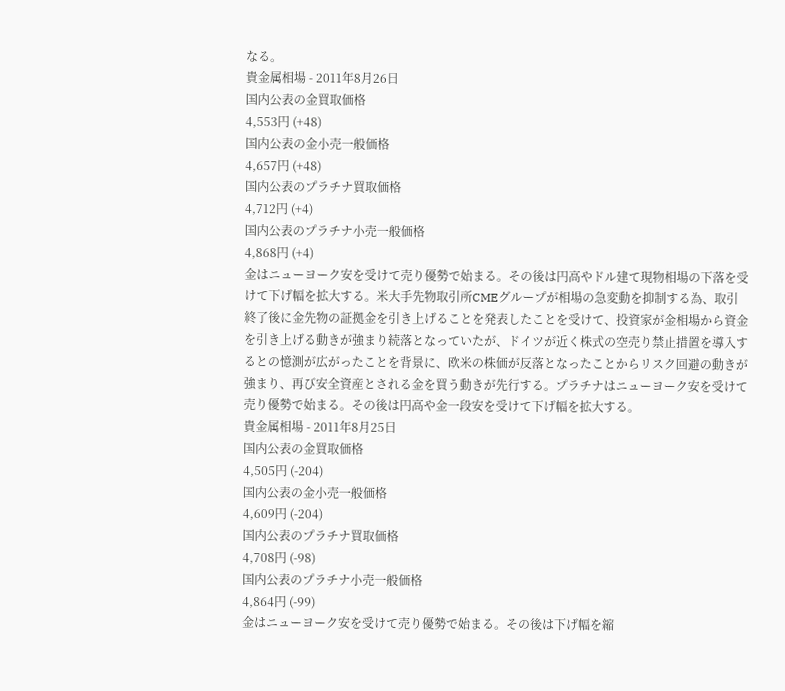なる。
貴金属相場 - 2011年8月26日
国内公表の金買取価格
4,553円 (+48)
国内公表の金小売一般価格
4,657円 (+48)
国内公表のプラチナ買取価格
4,712円 (+4)
国内公表のプラチナ小売一般価格
4,868円 (+4)
金はニューヨーク安を受けて売り優勢で始まる。その後は円高やドル建て現物相場の下落を受けて下げ幅を拡大する。米大手先物取引所CMEグループが相場の急変動を抑制する為、取引終了後に金先物の証拠金を引き上げることを発表したことを受けて、投資家が金相場から資金を引き上げる動きが強まり続落となっていたが、ドイツが近く株式の空売り禁止措置を導入するとの憶測が広がったことを背景に、欧米の株価が反落となったことからリスク回避の動きが強まり、再び安全資産とされる金を買う動きが先行する。プラチナはニューヨーク安を受けて売り優勢で始まる。その後は円高や金一段安を受けて下げ幅を拡大する。
貴金属相場 - 2011年8月25日
国内公表の金買取価格
4,505円 (-204)
国内公表の金小売一般価格
4,609円 (-204)
国内公表のプラチナ買取価格
4,708円 (-98)
国内公表のプラチナ小売一般価格
4,864円 (-99)
金はニューヨーク安を受けて売り優勢で始まる。その後は下げ幅を縮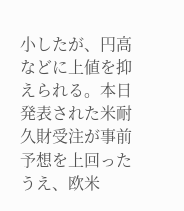小したが、円高などに上値を抑えられる。本日発表された米耐久財受注が事前予想を上回ったうえ、欧米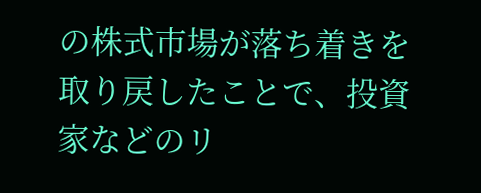の株式市場が落ち着きを取り戻したことで、投資家などのリ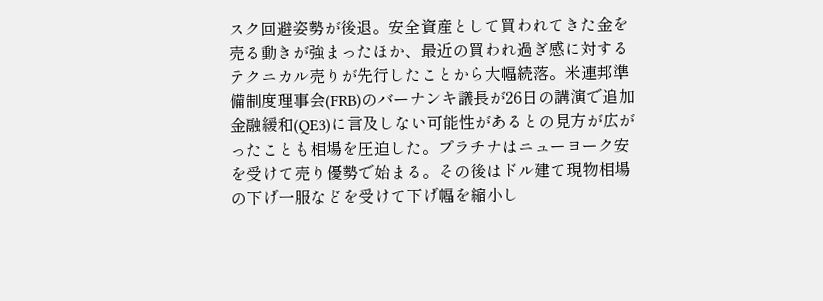スク回避姿勢が後退。安全資産として買われてきた金を売る動きが強まったほか、最近の買われ過ぎ感に対するテクニカル売りが先行したことから大幅続落。米連邦準備制度理事会(FRB)のバーナンキ議長が26日の講演で追加金融緩和(QE3)に言及しない可能性があるとの見方が広がったことも相場を圧迫した。プラチナはニューヨーク安を受けて売り優勢で始まる。その後はドル建て現物相場の下げ一服などを受けて下げ幅を縮小し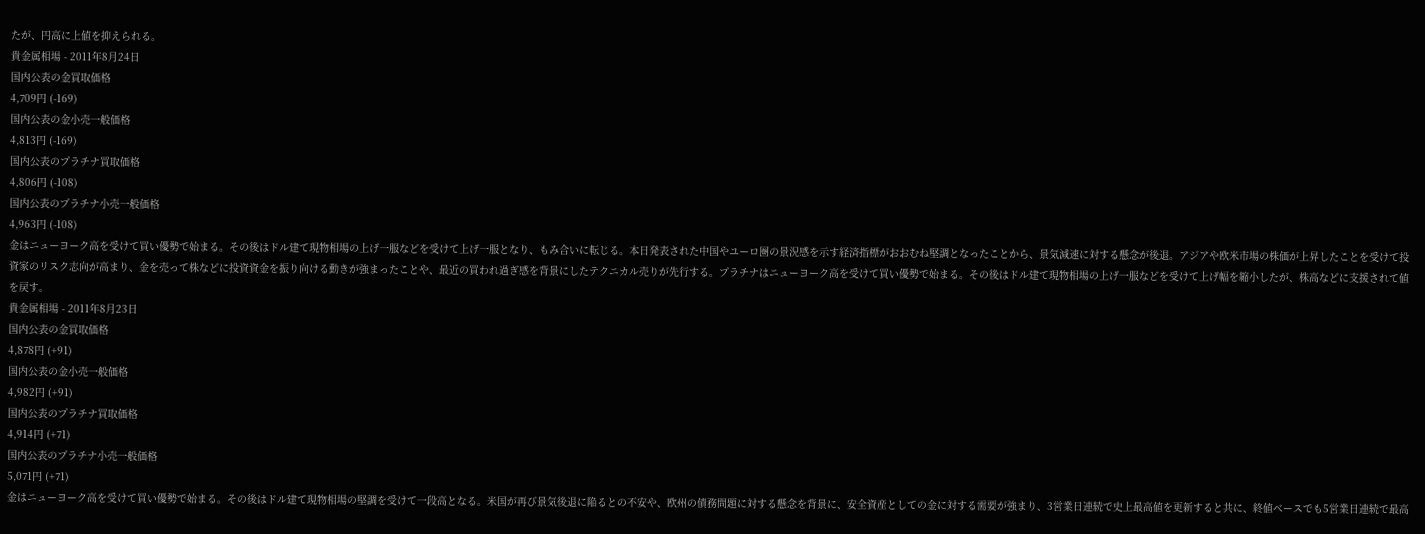たが、円高に上値を抑えられる。
貴金属相場 - 2011年8月24日
国内公表の金買取価格
4,709円 (-169)
国内公表の金小売一般価格
4,813円 (-169)
国内公表のプラチナ買取価格
4,806円 (-108)
国内公表のプラチナ小売一般価格
4,963円 (-108)
金はニューヨーク高を受けて買い優勢で始まる。その後はドル建て現物相場の上げ一服などを受けて上げ一服となり、もみ合いに転じる。本日発表された中国やユーロ圏の景況感を示す経済指標がおおむね堅調となったことから、景気減速に対する懸念が後退。アジアや欧米市場の株価が上昇したことを受けて投資家のリスク志向が高まり、金を売って株などに投資資金を振り向ける動きが強まったことや、最近の買われ過ぎ感を背景にしたテクニカル売りが先行する。プラチナはニューヨーク高を受けて買い優勢で始まる。その後はドル建て現物相場の上げ一服などを受けて上げ幅を縮小したが、株高などに支援されて値を戻す。
貴金属相場 - 2011年8月23日
国内公表の金買取価格
4,878円 (+91)
国内公表の金小売一般価格
4,982円 (+91)
国内公表のプラチナ買取価格
4,914円 (+71)
国内公表のプラチナ小売一般価格
5,071円 (+71)
金はニューヨーク高を受けて買い優勢で始まる。その後はドル建て現物相場の堅調を受けて一段高となる。米国が再び景気後退に陥るとの不安や、欧州の債務問題に対する懸念を背景に、安全資産としての金に対する需要が強まり、3営業日連続で史上最高値を更新すると共に、終値ベースでも5営業日連続で最高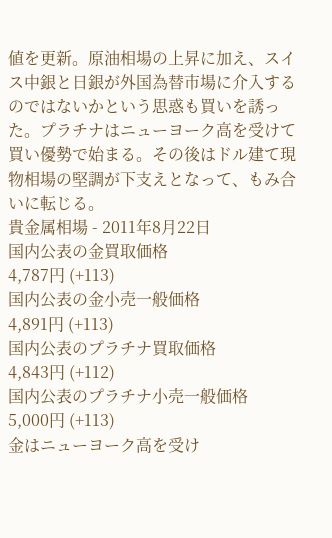値を更新。原油相場の上昇に加え、スイス中銀と日銀が外国為替市場に介入するのではないかという思惑も買いを誘った。プラチナはニューヨーク高を受けて買い優勢で始まる。その後はドル建て現物相場の堅調が下支えとなって、もみ合いに転じる。
貴金属相場 - 2011年8月22日
国内公表の金買取価格
4,787円 (+113)
国内公表の金小売一般価格
4,891円 (+113)
国内公表のプラチナ買取価格
4,843円 (+112)
国内公表のプラチナ小売一般価格
5,000円 (+113)
金はニューヨーク高を受け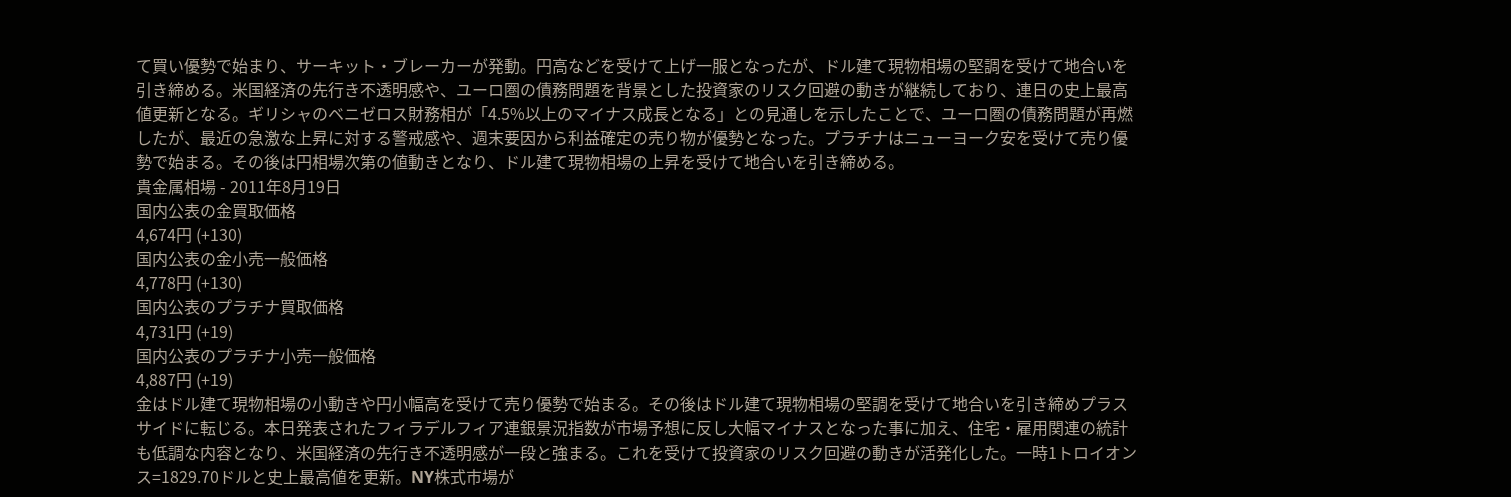て買い優勢で始まり、サーキット・ブレーカーが発動。円高などを受けて上げ一服となったが、ドル建て現物相場の堅調を受けて地合いを引き締める。米国経済の先行き不透明感や、ユーロ圏の債務問題を背景とした投資家のリスク回避の動きが継続しており、連日の史上最高値更新となる。ギリシャのベニゼロス財務相が「4.5%以上のマイナス成長となる」との見通しを示したことで、ユーロ圏の債務問題が再燃したが、最近の急激な上昇に対する警戒感や、週末要因から利益確定の売り物が優勢となった。プラチナはニューヨーク安を受けて売り優勢で始まる。その後は円相場次第の値動きとなり、ドル建て現物相場の上昇を受けて地合いを引き締める。
貴金属相場 - 2011年8月19日
国内公表の金買取価格
4,674円 (+130)
国内公表の金小売一般価格
4,778円 (+130)
国内公表のプラチナ買取価格
4,731円 (+19)
国内公表のプラチナ小売一般価格
4,887円 (+19)
金はドル建て現物相場の小動きや円小幅高を受けて売り優勢で始まる。その後はドル建て現物相場の堅調を受けて地合いを引き締めプラスサイドに転じる。本日発表されたフィラデルフィア連銀景況指数が市場予想に反し大幅マイナスとなった事に加え、住宅・雇用関連の統計も低調な内容となり、米国経済の先行き不透明感が一段と強まる。これを受けて投資家のリスク回避の動きが活発化した。一時1トロイオンス=1829.70ドルと史上最高値を更新。NY株式市場が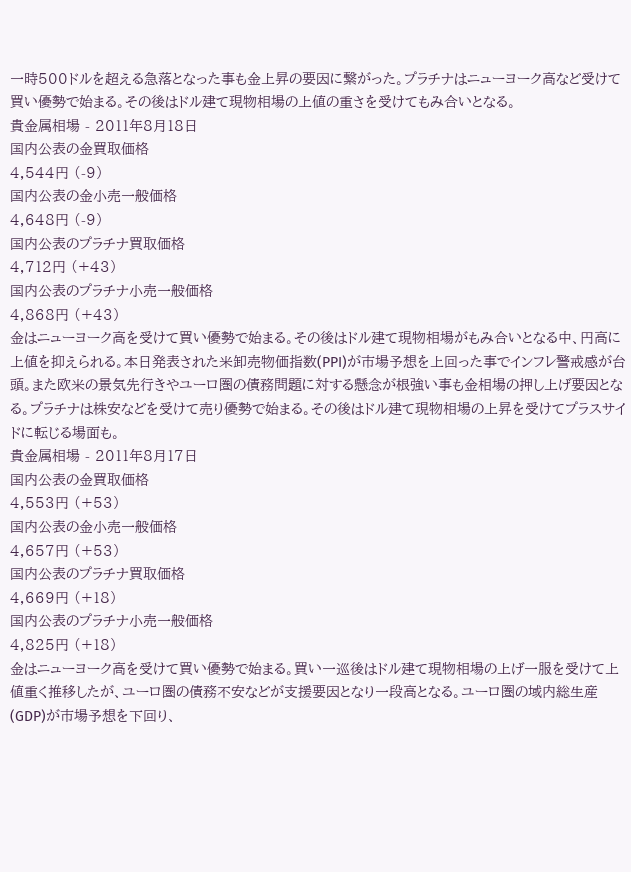一時500ドルを超える急落となった事も金上昇の要因に繋がった。プラチナはニューヨーク高など受けて買い優勢で始まる。その後はドル建て現物相場の上値の重さを受けてもみ合いとなる。
貴金属相場 - 2011年8月18日
国内公表の金買取価格
4,544円 (-9)
国内公表の金小売一般価格
4,648円 (-9)
国内公表のプラチナ買取価格
4,712円 (+43)
国内公表のプラチナ小売一般価格
4,868円 (+43)
金はニューヨーク高を受けて買い優勢で始まる。その後はドル建て現物相場がもみ合いとなる中、円高に上値を抑えられる。本日発表された米卸売物価指数(PPI)が市場予想を上回った事でインフレ警戒感が台頭。また欧米の景気先行きやユーロ圏の債務問題に対する懸念が根強い事も金相場の押し上げ要因となる。プラチナは株安などを受けて売り優勢で始まる。その後はドル建て現物相場の上昇を受けてプラスサイドに転じる場面も。
貴金属相場 - 2011年8月17日
国内公表の金買取価格
4,553円 (+53)
国内公表の金小売一般価格
4,657円 (+53)
国内公表のプラチナ買取価格
4,669円 (+18)
国内公表のプラチナ小売一般価格
4,825円 (+18)
金はニューヨーク高を受けて買い優勢で始まる。買い一巡後はドル建て現物相場の上げ一服を受けて上値重く推移したが、ユーロ圏の債務不安などが支援要因となり一段高となる。ユーロ圏の域内総生産(GDP)が市場予想を下回り、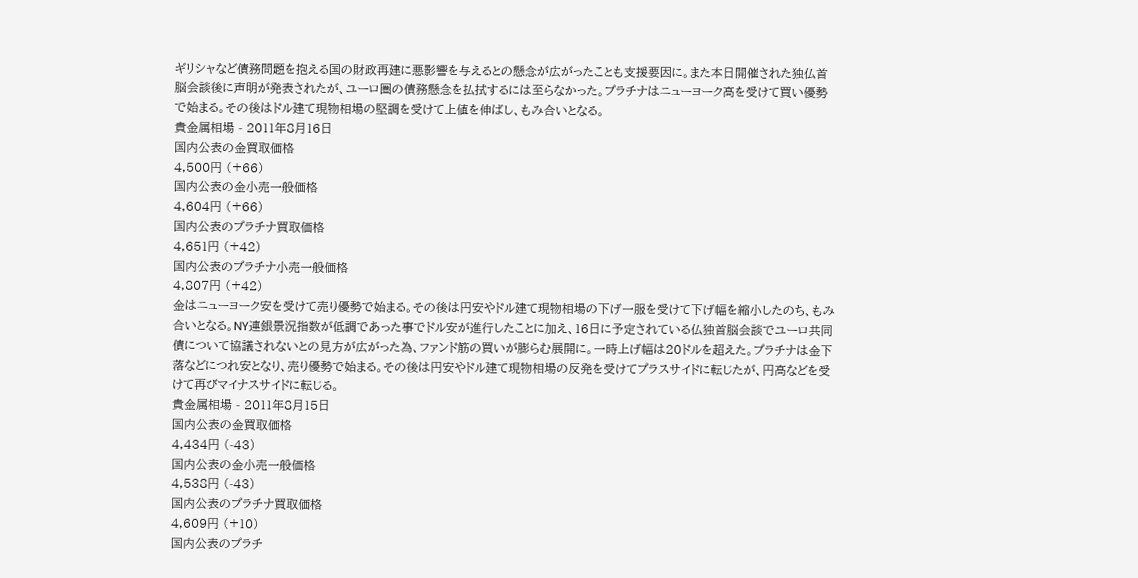ギリシャなど債務問題を抱える国の財政再建に悪影響を与えるとの懸念が広がったことも支援要因に。また本日開催された独仏首脳会談後に声明が発表されたが、ユーロ圏の債務懸念を払拭するには至らなかった。プラチナはニューヨーク高を受けて買い優勢で始まる。その後はドル建て現物相場の堅調を受けて上値を伸ばし、もみ合いとなる。
貴金属相場 - 2011年8月16日
国内公表の金買取価格
4,500円 (+66)
国内公表の金小売一般価格
4,604円 (+66)
国内公表のプラチナ買取価格
4,651円 (+42)
国内公表のプラチナ小売一般価格
4,807円 (+42)
金はニューヨーク安を受けて売り優勢で始まる。その後は円安やドル建て現物相場の下げ一服を受けて下げ幅を縮小したのち、もみ合いとなる。NY連銀景況指数が低調であった事でドル安が進行したことに加え、16日に予定されている仏独首脳会談でユーロ共同債について協議されないとの見方が広がった為、ファンド筋の買いが膨らむ展開に。一時上げ幅は20ドルを超えた。プラチナは金下落などにつれ安となり、売り優勢で始まる。その後は円安やドル建て現物相場の反発を受けてプラスサイドに転じたが、円高などを受けて再びマイナスサイドに転じる。
貴金属相場 - 2011年8月15日
国内公表の金買取価格
4,434円 (-43)
国内公表の金小売一般価格
4,538円 (-43)
国内公表のプラチナ買取価格
4,609円 (+10)
国内公表のプラチ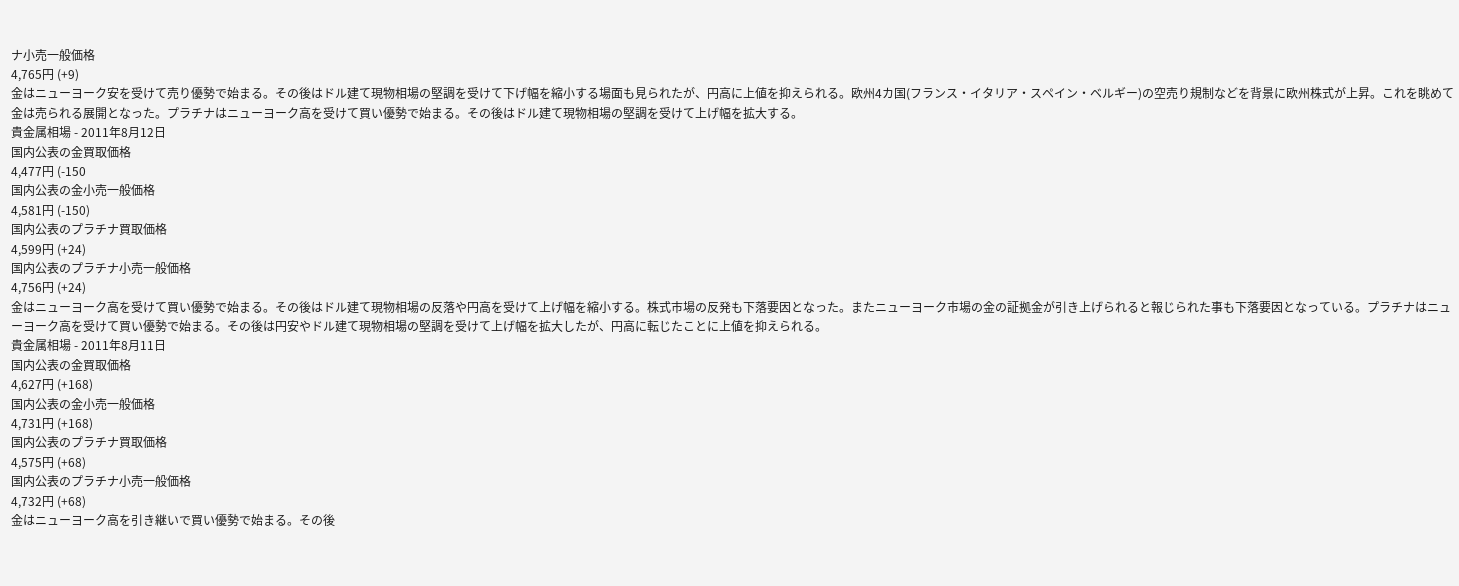ナ小売一般価格
4,765円 (+9)
金はニューヨーク安を受けて売り優勢で始まる。その後はドル建て現物相場の堅調を受けて下げ幅を縮小する場面も見られたが、円高に上値を抑えられる。欧州4カ国(フランス・イタリア・スペイン・ベルギー)の空売り規制などを背景に欧州株式が上昇。これを眺めて金は売られる展開となった。プラチナはニューヨーク高を受けて買い優勢で始まる。その後はドル建て現物相場の堅調を受けて上げ幅を拡大する。
貴金属相場 - 2011年8月12日
国内公表の金買取価格
4,477円 (-150
国内公表の金小売一般価格
4,581円 (-150)
国内公表のプラチナ買取価格
4,599円 (+24)
国内公表のプラチナ小売一般価格
4,756円 (+24)
金はニューヨーク高を受けて買い優勢で始まる。その後はドル建て現物相場の反落や円高を受けて上げ幅を縮小する。株式市場の反発も下落要因となった。またニューヨーク市場の金の証拠金が引き上げられると報じられた事も下落要因となっている。プラチナはニューヨーク高を受けて買い優勢で始まる。その後は円安やドル建て現物相場の堅調を受けて上げ幅を拡大したが、円高に転じたことに上値を抑えられる。
貴金属相場 - 2011年8月11日
国内公表の金買取価格
4,627円 (+168)
国内公表の金小売一般価格
4,731円 (+168)
国内公表のプラチナ買取価格
4,575円 (+68)
国内公表のプラチナ小売一般価格
4,732円 (+68)
金はニューヨーク高を引き継いで買い優勢で始まる。その後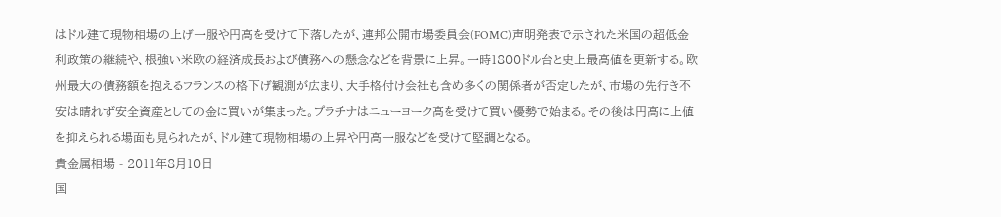はドル建て現物相場の上げ一服や円高を受けて下落したが、連邦公開市場委員会(FOMC)声明発表で示された米国の超低金利政策の継続や、根強い米欧の経済成長および債務への懸念などを背景に上昇。一時1800ドル台と史上最高値を更新する。欧州最大の債務額を抱えるフランスの格下げ観測が広まり、大手格付け会社も含め多くの関係者が否定したが、市場の先行き不安は晴れず安全資産としての金に買いが集まった。プラチナはニューヨーク高を受けて買い優勢で始まる。その後は円高に上値を抑えられる場面も見られたが、ドル建て現物相場の上昇や円高一服などを受けて堅調となる。
貴金属相場 - 2011年8月10日
国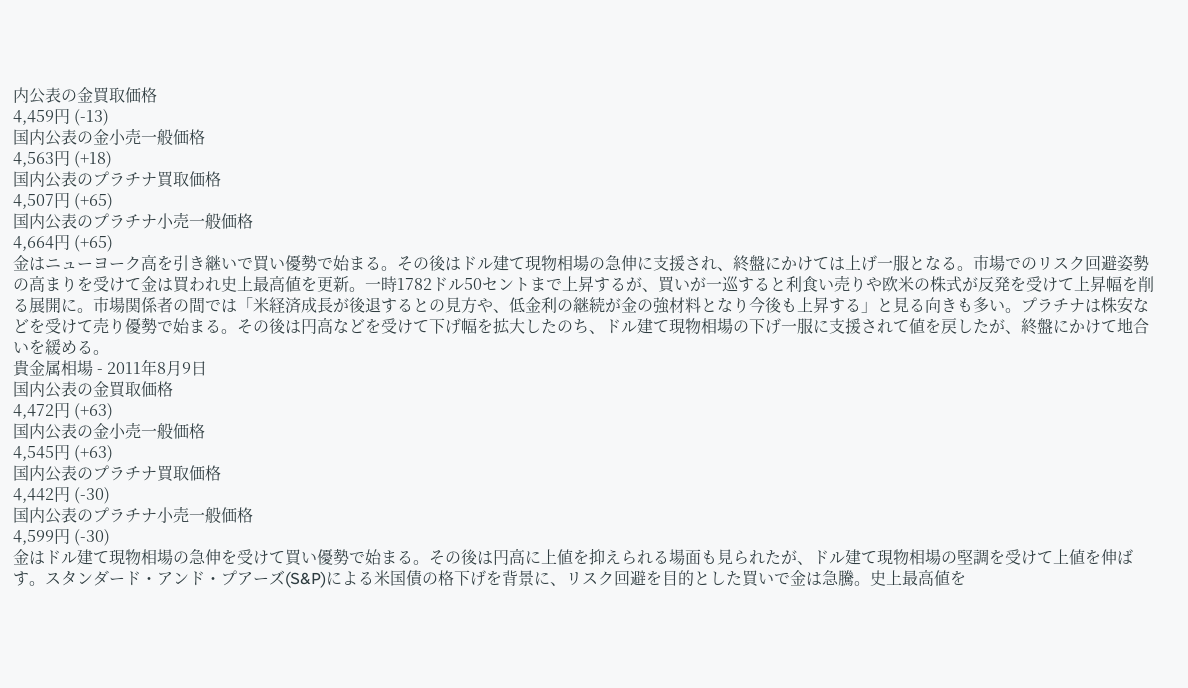内公表の金買取価格
4,459円 (-13)
国内公表の金小売一般価格
4,563円 (+18)
国内公表のプラチナ買取価格
4,507円 (+65)
国内公表のプラチナ小売一般価格
4,664円 (+65)
金はニューヨーク高を引き継いで買い優勢で始まる。その後はドル建て現物相場の急伸に支援され、終盤にかけては上げ一服となる。市場でのリスク回避姿勢の高まりを受けて金は買われ史上最高値を更新。一時1782ドル50セントまで上昇するが、買いが一巡すると利食い売りや欧米の株式が反発を受けて上昇幅を削る展開に。市場関係者の間では「米経済成長が後退するとの見方や、低金利の継続が金の強材料となり今後も上昇する」と見る向きも多い。プラチナは株安などを受けて売り優勢で始まる。その後は円高などを受けて下げ幅を拡大したのち、ドル建て現物相場の下げ一服に支援されて値を戻したが、終盤にかけて地合いを緩める。
貴金属相場 - 2011年8月9日
国内公表の金買取価格
4,472円 (+63)
国内公表の金小売一般価格
4,545円 (+63)
国内公表のプラチナ買取価格
4,442円 (-30)
国内公表のプラチナ小売一般価格
4,599円 (-30)
金はドル建て現物相場の急伸を受けて買い優勢で始まる。その後は円高に上値を抑えられる場面も見られたが、ドル建て現物相場の堅調を受けて上値を伸ばす。スタンダード・アンド・プアーズ(S&P)による米国債の格下げを背景に、リスク回避を目的とした買いで金は急騰。史上最高値を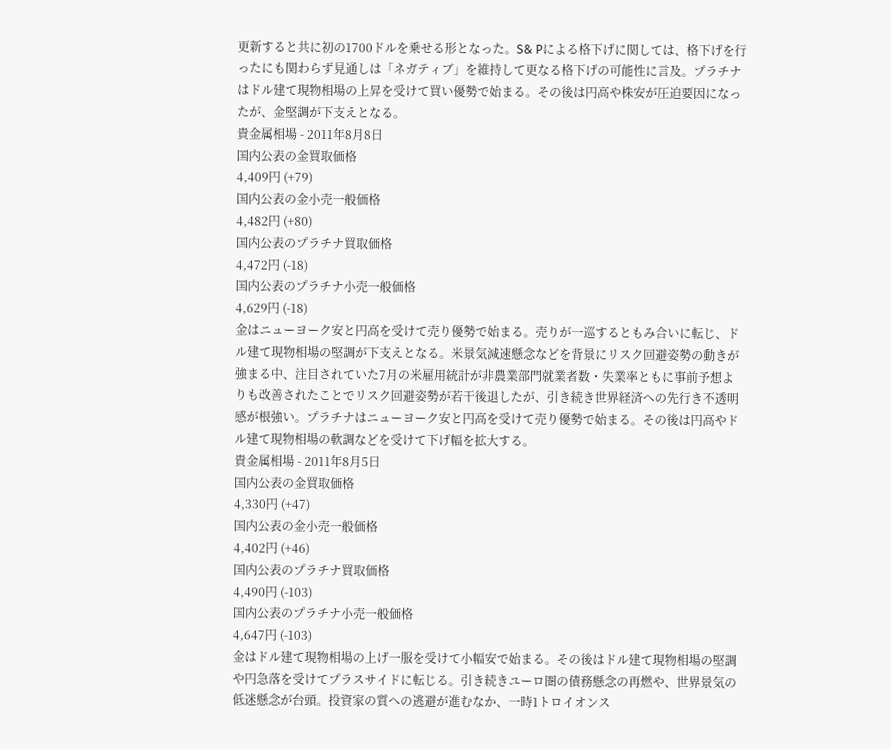更新すると共に初の1700ドルを乗せる形となった。S& Pによる格下げに関しては、格下げを行ったにも関わらず見通しは「ネガティブ」を維持して更なる格下げの可能性に言及。プラチナはドル建て現物相場の上昇を受けて買い優勢で始まる。その後は円高や株安が圧迫要因になったが、金堅調が下支えとなる。
貴金属相場 - 2011年8月8日
国内公表の金買取価格
4,409円 (+79)
国内公表の金小売一般価格
4,482円 (+80)
国内公表のプラチナ買取価格
4,472円 (-18)
国内公表のプラチナ小売一般価格
4,629円 (-18)
金はニューヨーク安と円高を受けて売り優勢で始まる。売りが一巡するともみ合いに転じ、ドル建て現物相場の堅調が下支えとなる。米景気減速懸念などを背景にリスク回避姿勢の動きが強まる中、注目されていた7月の米雇用統計が非農業部門就業者数・失業率ともに事前予想よりも改善されたことでリスク回避姿勢が若干後退したが、引き続き世界経済への先行き不透明感が根強い。プラチナはニューヨーク安と円高を受けて売り優勢で始まる。その後は円高やドル建て現物相場の軟調などを受けて下げ幅を拡大する。
貴金属相場 - 2011年8月5日
国内公表の金買取価格
4,330円 (+47)
国内公表の金小売一般価格
4,402円 (+46)
国内公表のプラチナ買取価格
4,490円 (-103)
国内公表のプラチナ小売一般価格
4,647円 (-103)
金はドル建て現物相場の上げ一服を受けて小幅安で始まる。その後はドル建て現物相場の堅調や円急落を受けてプラスサイドに転じる。引き続きユーロ圏の債務懸念の再燃や、世界景気の低迷懸念が台頭。投資家の質への逃避が進むなか、一時1トロイオンス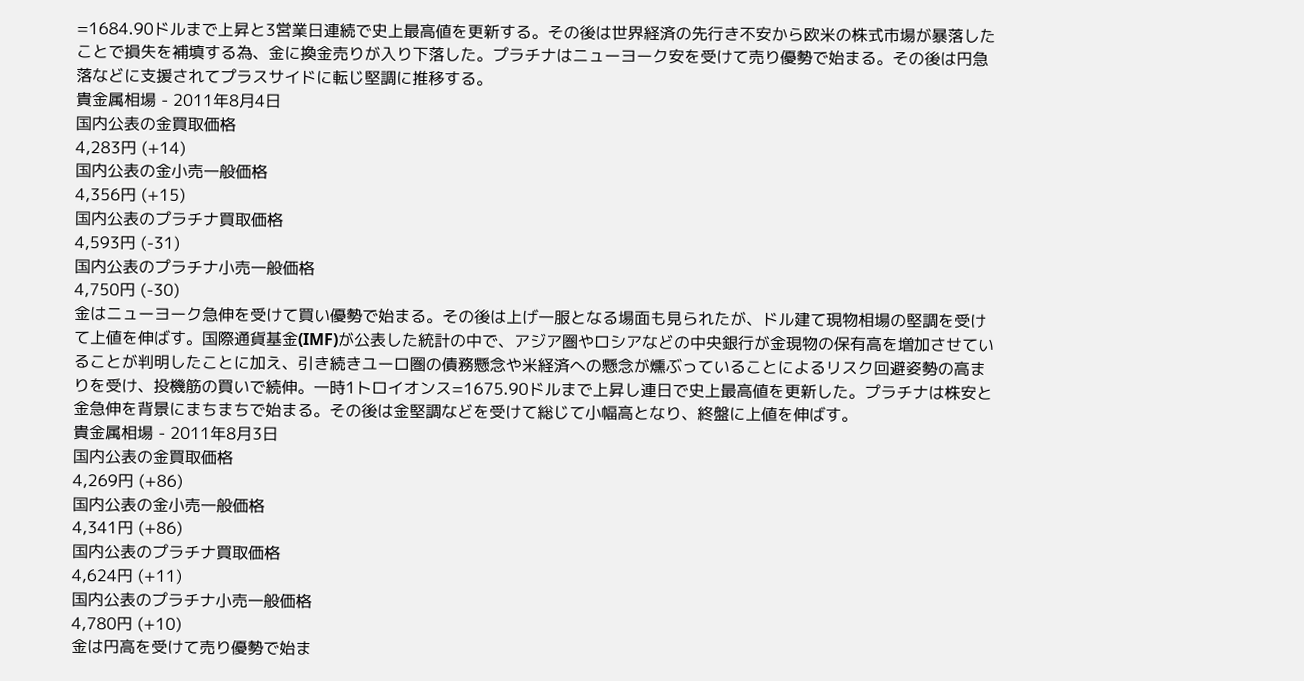=1684.90ドルまで上昇と3営業日連続で史上最高値を更新する。その後は世界経済の先行き不安から欧米の株式市場が暴落したことで損失を補填する為、金に換金売りが入り下落した。プラチナはニューヨーク安を受けて売り優勢で始まる。その後は円急落などに支援されてプラスサイドに転じ堅調に推移する。
貴金属相場 - 2011年8月4日
国内公表の金買取価格
4,283円 (+14)
国内公表の金小売一般価格
4,356円 (+15)
国内公表のプラチナ買取価格
4,593円 (-31)
国内公表のプラチナ小売一般価格
4,750円 (-30)
金はニューヨーク急伸を受けて買い優勢で始まる。その後は上げ一服となる場面も見られたが、ドル建て現物相場の堅調を受けて上値を伸ばす。国際通貨基金(IMF)が公表した統計の中で、アジア圏やロシアなどの中央銀行が金現物の保有高を増加させていることが判明したことに加え、引き続きユーロ圏の債務懸念や米経済への懸念が燻ぶっていることによるリスク回避姿勢の高まりを受け、投機筋の買いで続伸。一時1トロイオンス=1675.90ドルまで上昇し連日で史上最高値を更新した。プラチナは株安と金急伸を背景にまちまちで始まる。その後は金堅調などを受けて総じて小幅高となり、終盤に上値を伸ばす。
貴金属相場 - 2011年8月3日
国内公表の金買取価格
4,269円 (+86)
国内公表の金小売一般価格
4,341円 (+86)
国内公表のプラチナ買取価格
4,624円 (+11)
国内公表のプラチナ小売一般価格
4,780円 (+10)
金は円高を受けて売り優勢で始ま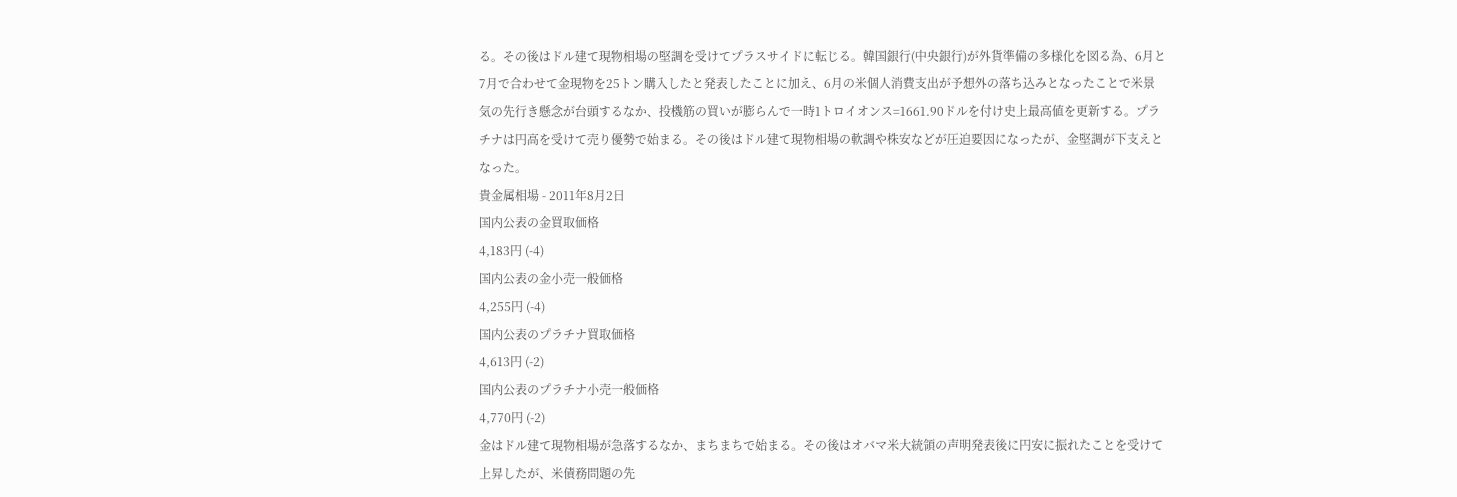る。その後はドル建て現物相場の堅調を受けてプラスサイドに転じる。韓国銀行(中央銀行)が外貨準備の多様化を図る為、6月と7月で合わせて金現物を25トン購入したと発表したことに加え、6月の米個人消費支出が予想外の落ち込みとなったことで米景気の先行き懸念が台頭するなか、投機筋の買いが膨らんで一時1トロイオンス=1661.90ドルを付け史上最高値を更新する。プラチナは円高を受けて売り優勢で始まる。その後はドル建て現物相場の軟調や株安などが圧迫要因になったが、金堅調が下支えとなった。
貴金属相場 - 2011年8月2日
国内公表の金買取価格
4,183円 (-4)
国内公表の金小売一般価格
4,255円 (-4)
国内公表のプラチナ買取価格
4,613円 (-2)
国内公表のプラチナ小売一般価格
4,770円 (-2)
金はドル建て現物相場が急落するなか、まちまちで始まる。その後はオバマ米大統領の声明発表後に円安に振れたことを受けて上昇したが、米債務問題の先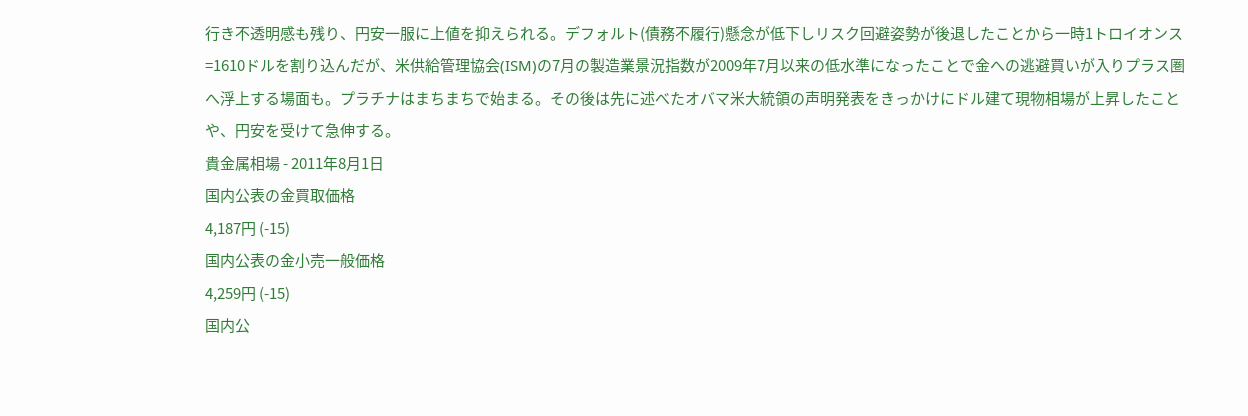行き不透明感も残り、円安一服に上値を抑えられる。デフォルト(債務不履行)懸念が低下しリスク回避姿勢が後退したことから一時1トロイオンス=1610ドルを割り込んだが、米供給管理協会(ISM)の7月の製造業景況指数が2009年7月以来の低水準になったことで金への逃避買いが入りプラス圏へ浮上する場面も。プラチナはまちまちで始まる。その後は先に述べたオバマ米大統領の声明発表をきっかけにドル建て現物相場が上昇したことや、円安を受けて急伸する。
貴金属相場 - 2011年8月1日
国内公表の金買取価格
4,187円 (-15)
国内公表の金小売一般価格
4,259円 (-15)
国内公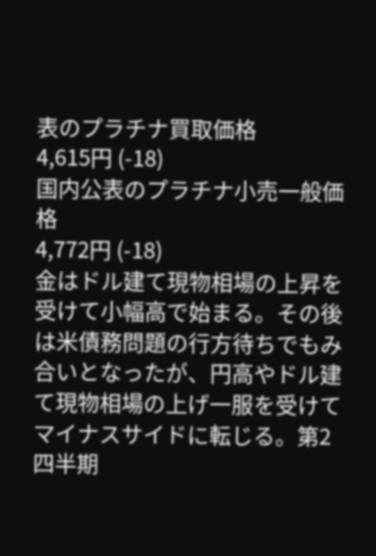表のプラチナ買取価格
4,615円 (-18)
国内公表のプラチナ小売一般価格
4,772円 (-18)
金はドル建て現物相場の上昇を受けて小幅高で始まる。その後は米債務問題の行方待ちでもみ合いとなったが、円高やドル建て現物相場の上げ一服を受けてマイナスサイドに転じる。第2四半期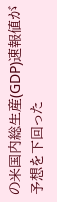の米国内総生産(GDP)速報値が予想を下回った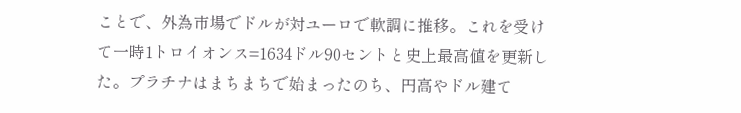ことで、外為市場でドルが対ユーロで軟調に推移。これを受けて一時1トロイオンス=1634ドル90セントと史上最高値を更新した。プラチナはまちまちで始まったのち、円高やドル建て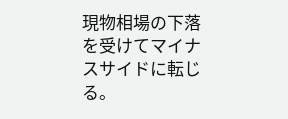現物相場の下落を受けてマイナスサイドに転じる。